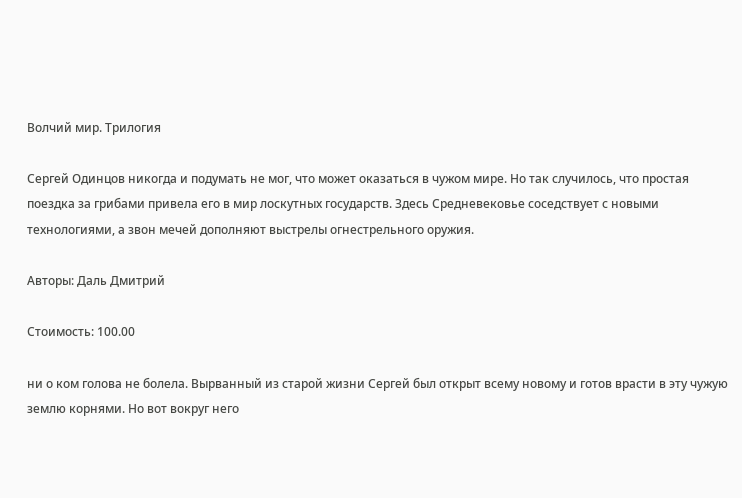Волчий мир. Трилогия

Сергей Одинцов никогда и подумать не мог, что может оказаться в чужом мире. Но так случилось, что простая поездка за грибами привела его в мир лоскутных государств. Здесь Средневековье соседствует с новыми технологиями, а звон мечей дополняют выстрелы огнестрельного оружия.

Авторы: Даль Дмитрий

Стоимость: 100.00

ни о ком голова не болела. Вырванный из старой жизни Сергей был открыт всему новому и готов врасти в эту чужую землю корнями. Но вот вокруг него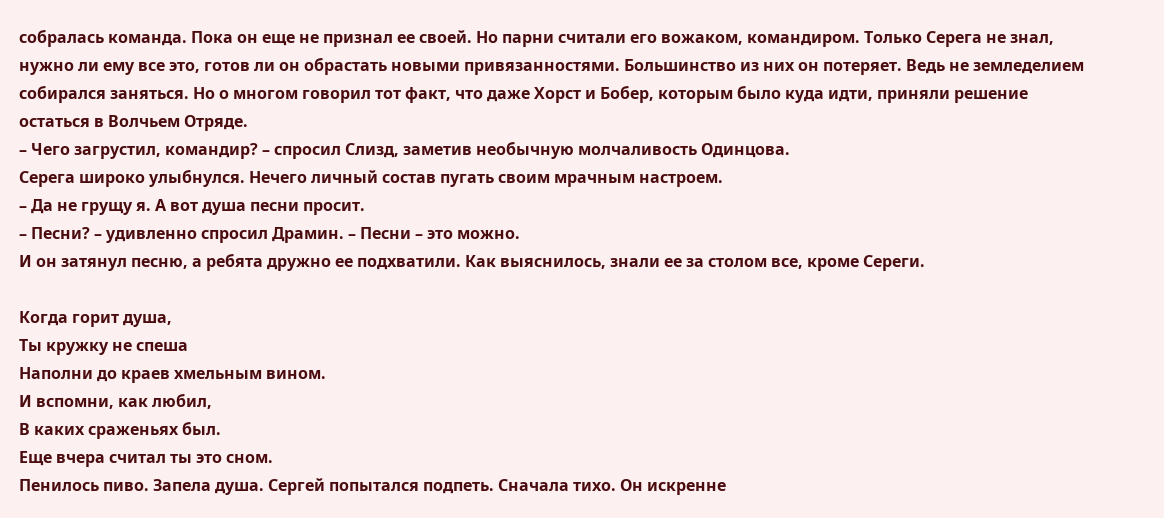собралась команда. Пока он еще не признал ее своей. Но парни считали его вожаком, командиром. Только Серега не знал, нужно ли ему все это, готов ли он обрастать новыми привязанностями. Большинство из них он потеряет. Ведь не земледелием собирался заняться. Но о многом говорил тот факт, что даже Хорст и Бобер, которым было куда идти, приняли решение остаться в Волчьем Отряде.
– Чего загрустил, командир? – спросил Слизд, заметив необычную молчаливость Одинцова.
Серега широко улыбнулся. Нечего личный состав пугать своим мрачным настроем.
– Да не грущу я. А вот душа песни просит.
– Песни? – удивленно спросил Драмин. – Песни – это можно.
И он затянул песню, а ребята дружно ее подхватили. Как выяснилось, знали ее за столом все, кроме Сереги.

Когда горит душа,
Ты кружку не спеша
Наполни до краев хмельным вином.
И вспомни, как любил,
В каких сраженьях был.
Еще вчера считал ты это сном.
Пенилось пиво. Запела душа. Сергей попытался подпеть. Сначала тихо. Он искренне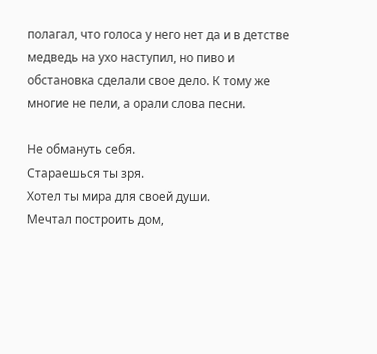полагал, что голоса у него нет да и в детстве медведь на ухо наступил, но пиво и обстановка сделали свое дело. К тому же многие не пели, а орали слова песни.

Не обмануть себя.
Стараешься ты зря.
Хотел ты мира для своей души.
Мечтал построить дом,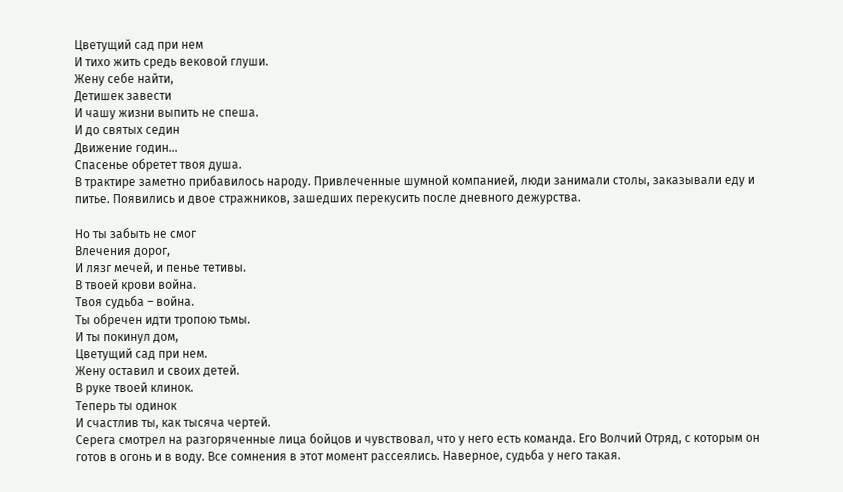Цветущий сад при нем
И тихо жить средь вековой глуши.
Жену себе найти,
Детишек завести
И чашу жизни выпить не спеша.
И до святых седин
Движение годин…
Спасенье обретет твоя душа.
В трактире заметно прибавилось народу. Привлеченные шумной компанией, люди занимали столы, заказывали еду и питье. Появились и двое стражников, зашедших перекусить после дневного дежурства.

Но ты забыть не смог
Влечения дорог,
И лязг мечей, и пенье тетивы.
В твоей крови война.
Твоя судьба – война.
Ты обречен идти тропою тьмы.
И ты покинул дом,
Цветущий сад при нем.
Жену оставил и своих детей.
В руке твоей клинок.
Теперь ты одинок
И счастлив ты, как тысяча чертей.
Серега смотрел на разгоряченные лица бойцов и чувствовал, что у него есть команда. Его Волчий Отряд, с которым он готов в огонь и в воду. Все сомнения в этот момент рассеялись. Наверное, судьба у него такая.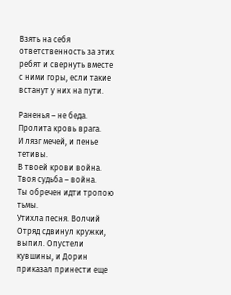Взять на себя ответственность за этих ребят и свернуть вместе с ними горы, если такие встанут у них на пути.

Раненья – не беда.
Пролита кровь врага.
И лязг мечей, и пенье тетивы.
В твоей крови война.
Твоя судьба – война.
Ты обречен идти тропою тьмы.
Утихла песня. Волчий Отряд сдвинул кружки, выпил. Опустели кувшины, и Дорин приказал принести еще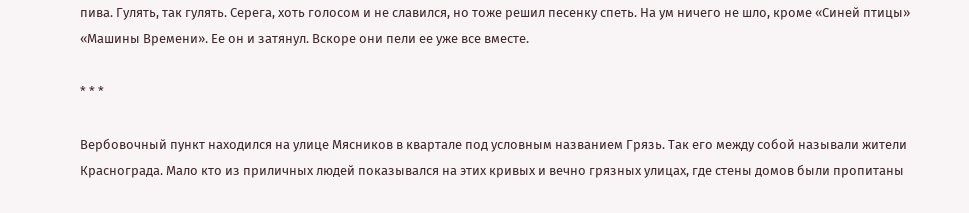пива. Гулять, так гулять. Серега, хоть голосом и не славился, но тоже решил песенку спеть. На ум ничего не шло, кроме «Синей птицы» «Машины Времени». Ее он и затянул. Вскоре они пели ее уже все вместе.

* * *

Вербовочный пункт находился на улице Мясников в квартале под условным названием Грязь. Так его между собой называли жители Краснограда. Мало кто из приличных людей показывался на этих кривых и вечно грязных улицах, где стены домов были пропитаны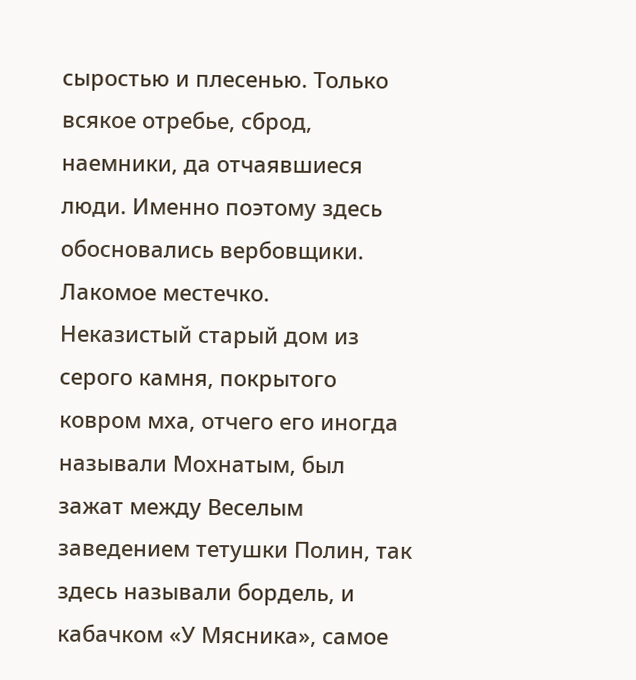сыростью и плесенью. Только всякое отребье, сброд, наемники, да отчаявшиеся люди. Именно поэтому здесь обосновались вербовщики. Лакомое местечко.
Неказистый старый дом из серого камня, покрытого ковром мха, отчего его иногда называли Мохнатым, был зажат между Веселым заведением тетушки Полин, так здесь называли бордель, и кабачком «У Мясника», самое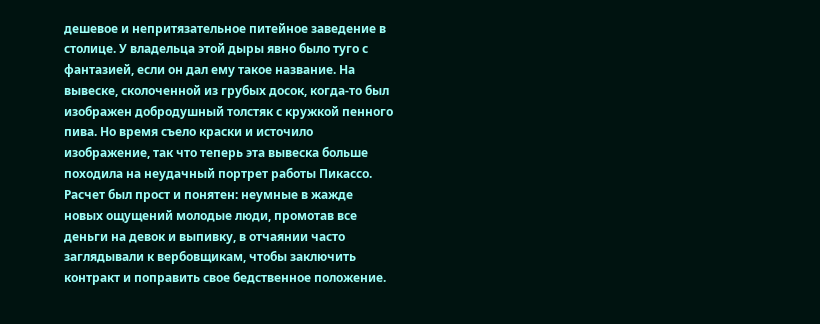дешевое и непритязательное питейное заведение в столице. У владельца этой дыры явно было туго с фантазией, если он дал ему такое название. На вывеске, сколоченной из грубых досок, когда‑то был изображен добродушный толстяк с кружкой пенного пива. Но время съело краски и источило изображение, так что теперь эта вывеска больше походила на неудачный портрет работы Пикассо.
Расчет был прост и понятен: неумные в жажде новых ощущений молодые люди, промотав все деньги на девок и выпивку, в отчаянии часто заглядывали к вербовщикам, чтобы заключить контракт и поправить свое бедственное положение.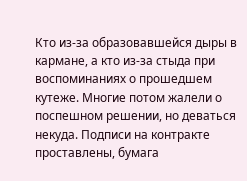Кто из‑за образовавшейся дыры в кармане, а кто из‑за стыда при воспоминаниях о прошедшем кутеже. Многие потом жалели о поспешном решении, но деваться некуда. Подписи на контракте проставлены, бумага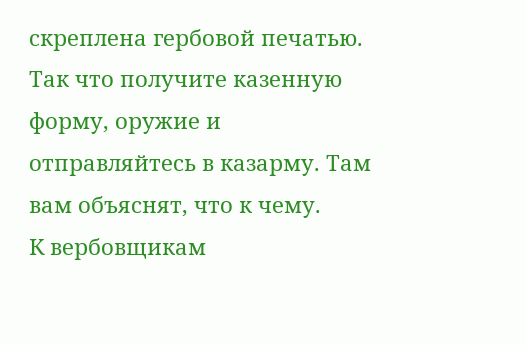скреплена гербовой печатью. Так что получите казенную форму, оружие и отправляйтесь в казарму. Там вам объяснят, что к чему.
К вербовщикам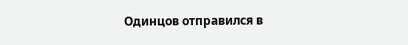Одинцов отправился в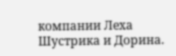компании Леха Шустрика и Дорина.